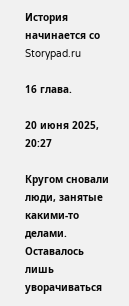История начинается со Storypad.ru

16 глава.

20 июня 2025, 20:27

Кругом сновали люди, занятые какими-то делами. Оставалось лишь уворачиваться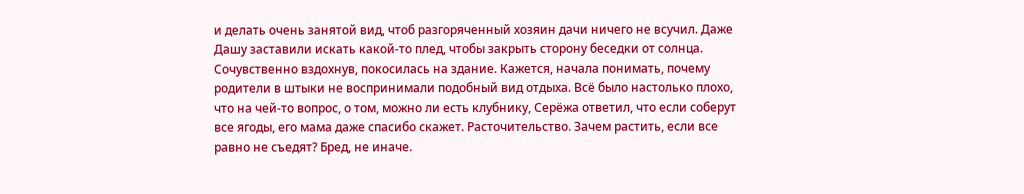и делать очень занятой вид, чтоб разгоряченный хозяин дачи ничего не всучил. Даже Дашу заставили искать какой-то плед, чтобы закрыть сторону беседки от солнца. Сочувственно вздохнув, покосилась на здание. Кажется, начала понимать, почему родители в штыки не воспринимали подобный вид отдыха. Всё было настолько плохо, что на чей-то вопрос, о том, можно ли есть клубнику, Серёжа ответил, что если соберут все ягоды, его мама даже спасибо скажет. Расточительство. Зачем растить, если все равно не съедят? Бред, не иначе.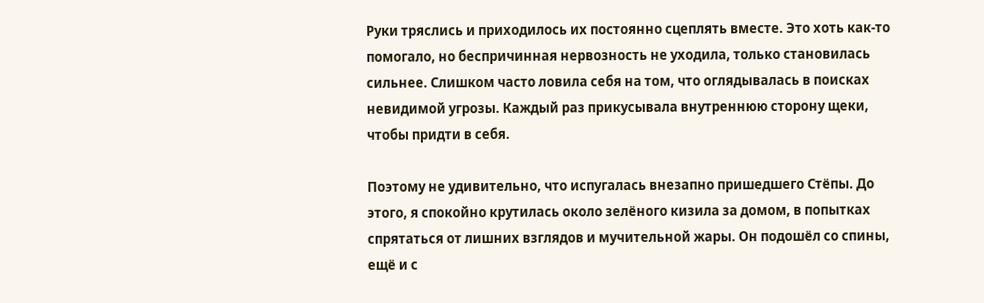Руки тряслись и приходилось их постоянно сцеплять вместе. Это хоть как-то помогало, но беспричинная нервозность не уходила, только становилась сильнее. Слишком часто ловила себя на том, что оглядывалась в поисках невидимой угрозы. Каждый раз прикусывала внутреннюю сторону щеки, чтобы придти в себя.

Поэтому не удивительно, что испугалась внезапно пришедшего Стёпы. До этого, я спокойно крутилась около зелёного кизила за домом, в попытках спрятаться от лишних взглядов и мучительной жары. Он подошёл со спины, ещё и с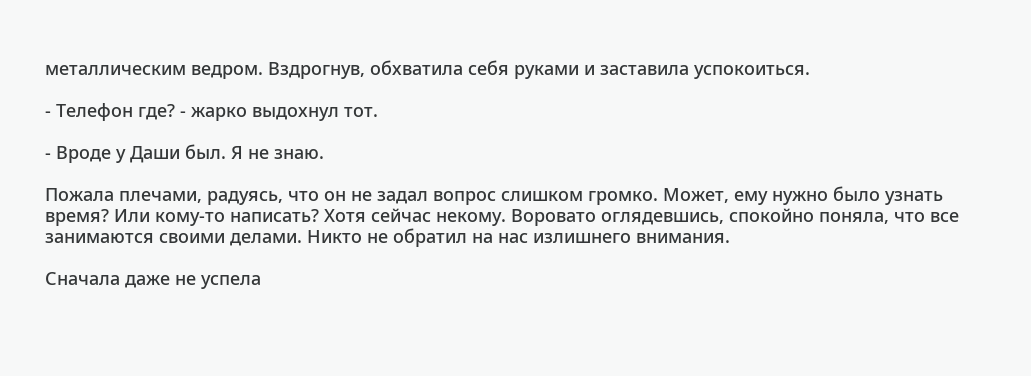металлическим ведром. Вздрогнув, обхватила себя руками и заставила успокоиться.

- Телефон где? - жарко выдохнул тот.

- Вроде у Даши был. Я не знаю.

Пожала плечами, радуясь, что он не задал вопрос слишком громко. Может, ему нужно было узнать время? Или кому-то написать? Хотя сейчас некому. Воровато оглядевшись, спокойно поняла, что все занимаются своими делами. Никто не обратил на нас излишнего внимания.

Сначала даже не успела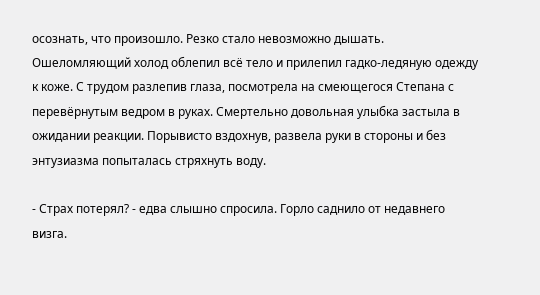осознать, что произошло. Резко стало невозможно дышать. Ошеломляющий холод облепил всё тело и прилепил гадко-ледяную одежду к коже. С трудом разлепив глаза, посмотрела на смеющегося Степана с перевёрнутым ведром в руках. Смертельно довольная улыбка застыла в ожидании реакции. Порывисто вздохнув, развела руки в стороны и без энтузиазма попыталась стряхнуть воду.

- Страх потерял? - едва слышно спросила. Горло саднило от недавнего визга.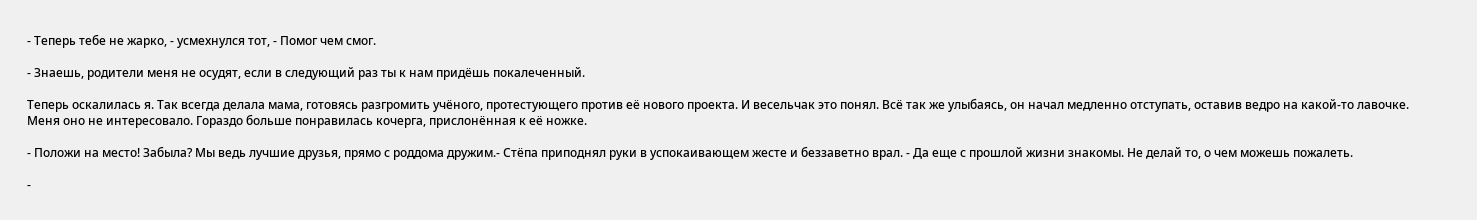- Теперь тебе не жарко, - усмехнулся тот, - Помог чем смог.

- Знаешь, родители меня не осудят, если в следующий раз ты к нам придёшь покалеченный.

Теперь оскалилась я. Так всегда делала мама, готовясь разгромить учёного, протестующего против её нового проекта. И весельчак это понял. Всё так же улыбаясь, он начал медленно отступать, оставив ведро на какой-то лавочке. Меня оно не интересовало. Гораздо больше понравилась кочерга, прислонённая к её ножке.

- Положи на место! Забыла? Мы ведь лучшие друзья, прямо с роддома дружим.- Стёпа приподнял руки в успокаивающем жесте и беззаветно врал. - Да еще с прошлой жизни знакомы. Не делай то, о чем можешь пожалеть.

-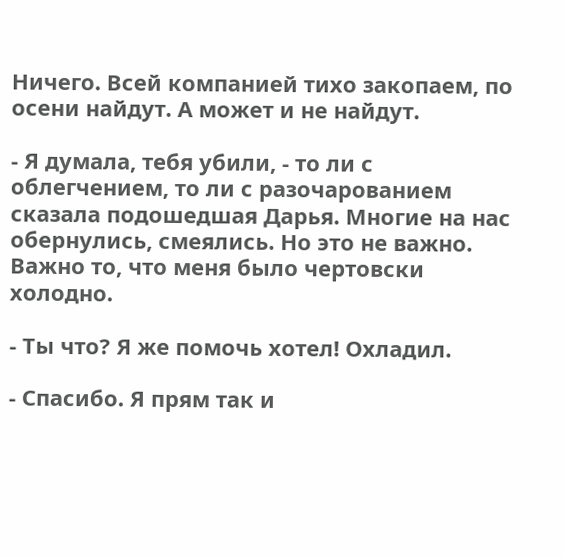Ничего. Всей компанией тихо закопаем, по осени найдут. А может и не найдут.

- Я думала, тебя убили, - то ли с облегчением, то ли с разочарованием сказала подошедшая Дарья. Многие на нас обернулись, смеялись. Но это не важно. Важно то, что меня было чертовски холодно.

- Ты что? Я же помочь хотел! Охладил.

- Спасибо. Я прям так и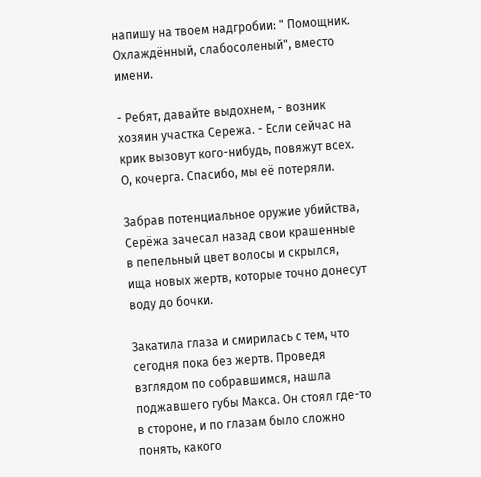напишу на твоем надгробии: " Помощник. Охлаждённый, слабосоленый", вместо имени.

- Ребят, давайте выдохнем, - возник хозяин участка Сережа. - Если сейчас на крик вызовут кого-нибудь, повяжут всех. О, кочерга. Спасибо, мы её потеряли.

Забрав потенциальное оружие убийства, Серёжа зачесал назад свои крашенные в пепельный цвет волосы и скрылся, ища новых жертв, которые точно донесут воду до бочки.

Закатила глаза и смирилась с тем, что сегодня пока без жертв. Проведя взглядом по собравшимся, нашла поджавшего губы Макса. Он стоял где-то в стороне, и по глазам было сложно понять, какого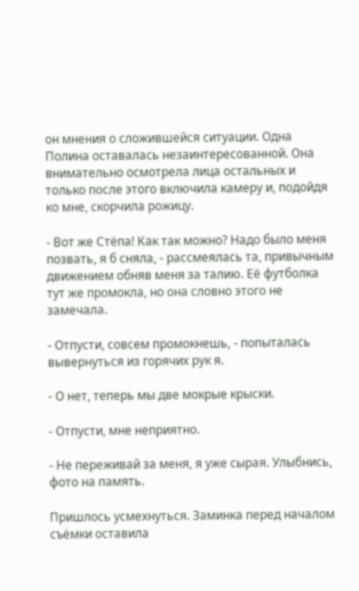он мнения о сложившейся ситуации. Одна Полина оставалась незаинтересованной. Она внимательно осмотрела лица остальных и только после этого включила камеру и, подойдя ко мне, скорчила рожицу.

- Вот же Стёпа! Как так можно? Надо было меня позвать, я б сняла, - рассмеялась та, привычным движением обняв меня за талию. Её футболка тут же промокла, но она словно этого не замечала.

- Отпусти, совсем промокнешь, - попыталась вывернуться из горячих рук я.

- О нет, теперь мы две мокрые крыски.

- Отпусти, мне неприятно.

- Не переживай за меня, я уже сырая. Улыбнись, фото на память.

Пришлось усмехнуться. Заминка перед началом съёмки оставила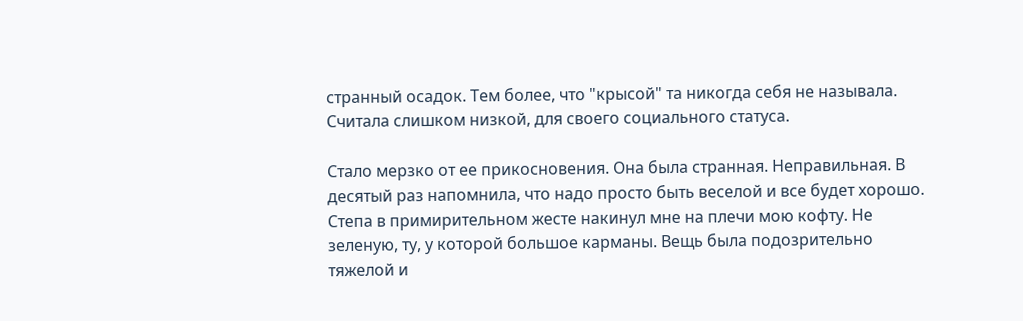странный осадок. Тем более, что "крысой" та никогда себя не называла. Считала слишком низкой, для своего социального статуса.

Стало мерзко от ее прикосновения. Она была странная. Неправильная. В десятый раз напомнила, что надо просто быть веселой и все будет хорошо. Степа в примирительном жесте накинул мне на плечи мою кофту. Не зеленую, ту, у которой большое карманы. Вещь была подозрительно тяжелой и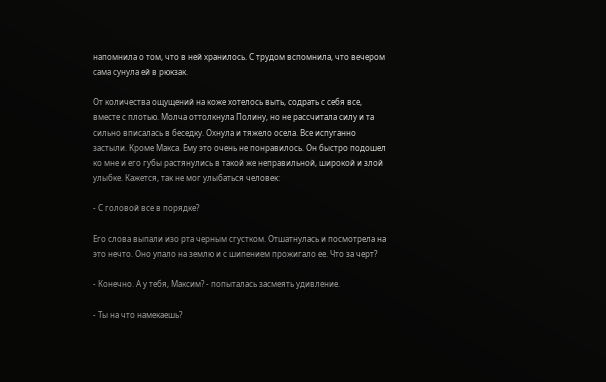напомнила о том, что в ней хранилось. С трудом вспомнила, что вечером сама сунула ей в рюкзак.

От количества ощущений на коже хотелось выть, содрать с себя все, вместе с плотью. Молча оттолкнула Полину, но не рассчитала силу и та сильно вписалась в беседку. Охнула и тяжело осела. Все испуганно застыли. Кроме Макса. Ему это очень не понравилось. Он быстро подошел ко мне и его губы растянулись в такой же неправильной, широкой и злой улыбке. Кажется, так не мог улыбаться человек:

- С головой все в порядке?

Его слова выпали изо рта черным сгустком. Отшатнулась и посмотрела на это нечто. Оно упало на землю и с шипением прожигало ее. Что за черт?

- Конечно. А у тебя, Максим? - попыталась засмеять удивление.

- Ты на что намекаешь?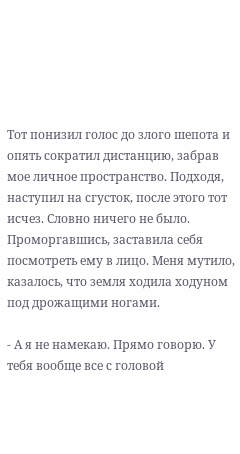Тот понизил голос до злого шепота и опять сократил дистанцию, забрав мое личное пространство. Подходя, наступил на сгусток, после этого тот исчез. Словно ничего не было. Проморгавшись, заставила себя посмотреть ему в лицо. Меня мутило, казалось, что земля ходила ходуном под дрожащими ногами.

- А я не намекаю. Прямо говорю. У тебя вообще все с головой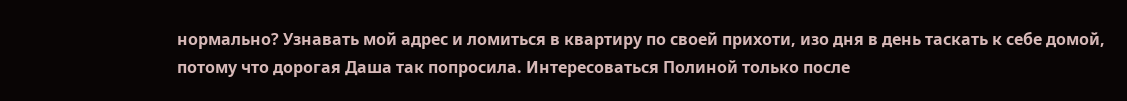нормально? Узнавать мой адрес и ломиться в квартиру по своей прихоти, изо дня в день таскать к себе домой, потому что дорогая Даша так попросила. Интересоваться Полиной только после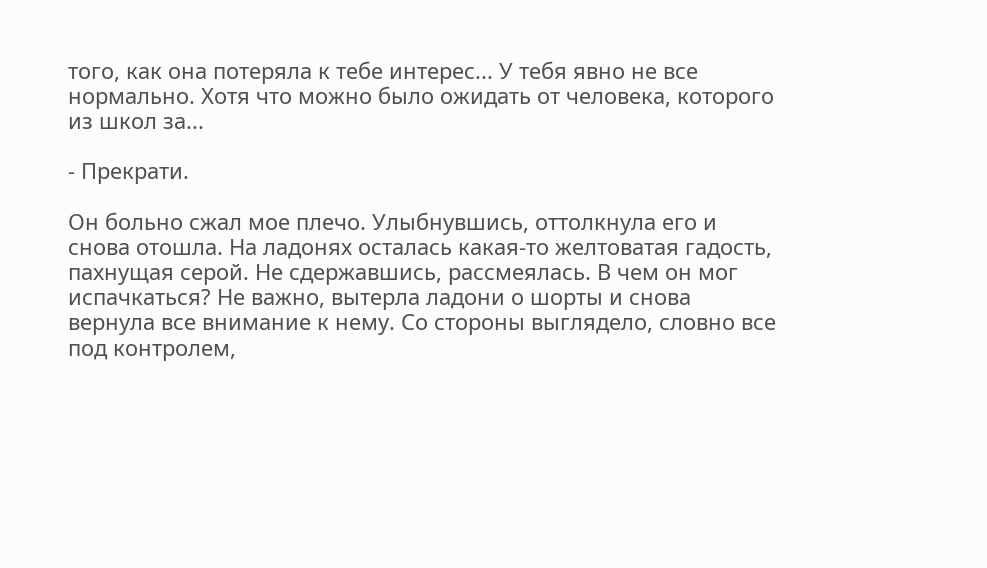того, как она потеряла к тебе интерес... У тебя явно не все нормально. Хотя что можно было ожидать от человека, которого из школ за...

- Прекрати.

Он больно сжал мое плечо. Улыбнувшись, оттолкнула его и снова отошла. На ладонях осталась какая-то желтоватая гадость, пахнущая серой. Не сдержавшись, рассмеялась. В чем он мог испачкаться? Не важно, вытерла ладони о шорты и снова вернула все внимание к нему. Со стороны выглядело, словно все под контролем,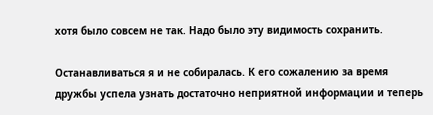хотя было совсем не так. Надо было эту видимость сохранить.

Останавливаться я и не собиралась. К его сожалению за время дружбы успела узнать достаточно неприятной информации и теперь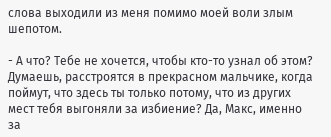слова выходили из меня помимо моей воли злым шепотом.

- А что? Тебе не хочется, чтобы кто-то узнал об этом? Думаешь, расстроятся в прекрасном мальчике, когда поймут, что здесь ты только потому, что из других мест тебя выгоняли за избиение? Да, Макс, именно за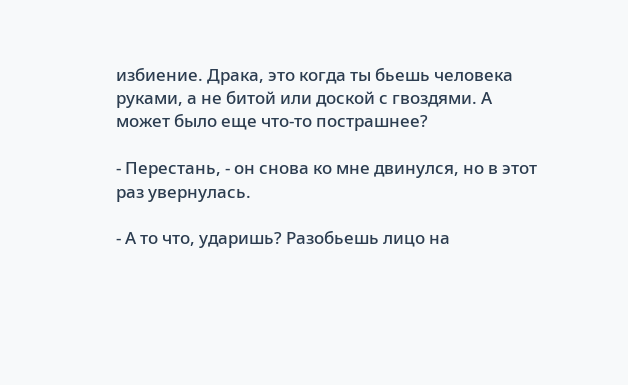избиение. Драка, это когда ты бьешь человека руками, а не битой или доской с гвоздями. А может было еще что-то пострашнее?

- Перестань, - он снова ко мне двинулся, но в этот раз увернулась.

- А то что, ударишь? Разобьешь лицо на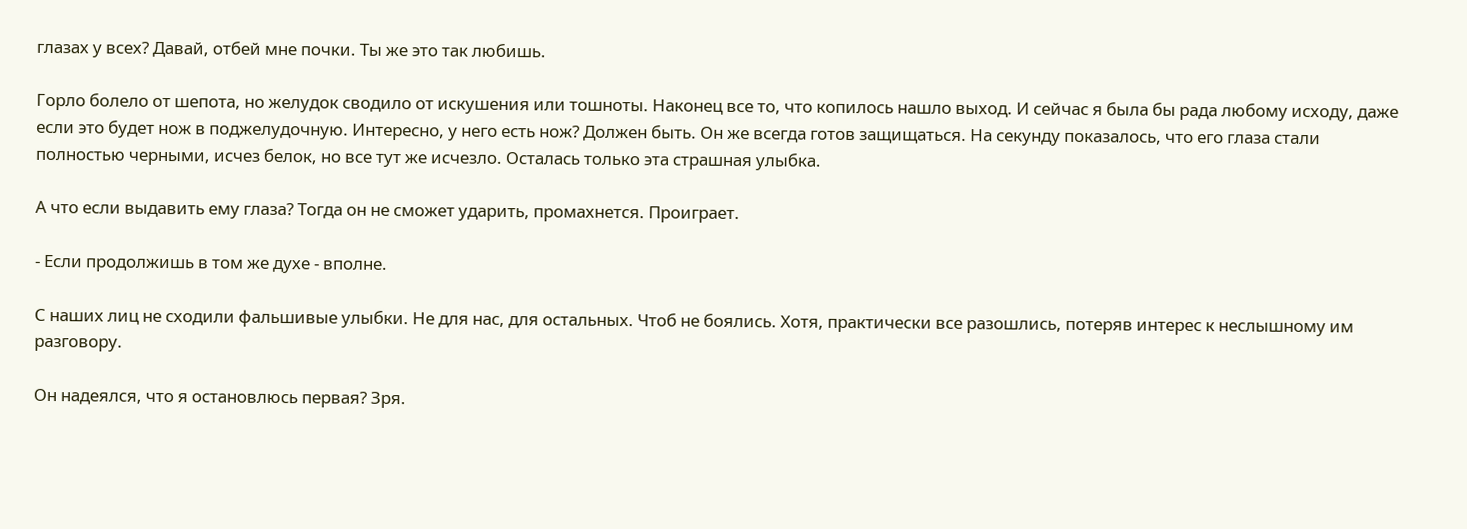глазах у всех? Давай, отбей мне почки. Ты же это так любишь.

Горло болело от шепота, но желудок сводило от искушения или тошноты. Наконец все то, что копилось нашло выход. И сейчас я была бы рада любому исходу, даже если это будет нож в поджелудочную. Интересно, у него есть нож? Должен быть. Он же всегда готов защищаться. На секунду показалось, что его глаза стали полностью черными, исчез белок, но все тут же исчезло. Осталась только эта страшная улыбка.

А что если выдавить ему глаза? Тогда он не сможет ударить, промахнется. Проиграет.

- Если продолжишь в том же духе - вполне.

С наших лиц не сходили фальшивые улыбки. Не для нас, для остальных. Чтоб не боялись. Хотя, практически все разошлись, потеряв интерес к неслышному им разговору.

Он надеялся, что я остановлюсь первая? Зря.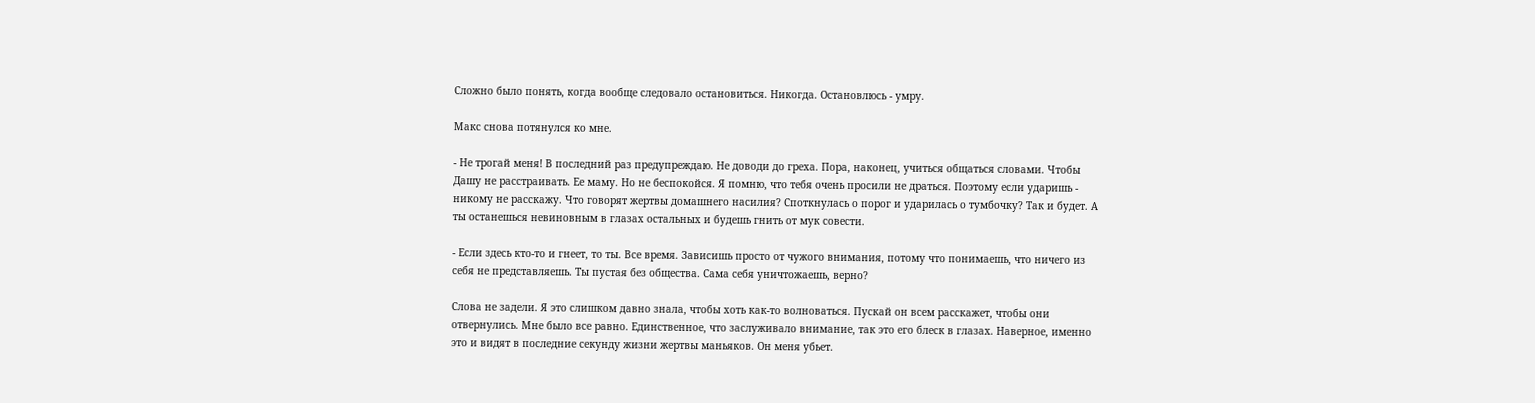Сложно было понять, когда вообще следовало остановиться. Никогда. Остановлюсь - умру.

Макс снова потянулся ко мне.

- Не трогай меня! В последний раз предупреждаю. Не доводи до греха. Пора, наконец, учиться общаться словами. Чтобы Дашу не расстраивать. Ее маму. Но не беспокойся. Я помню, что тебя очень просили не драться. Поэтому если ударишь - никому не расскажу. Что говорят жертвы домашнего насилия? Споткнулась о порог и ударилась о тумбочку? Так и будет. А ты останешься невиновным в глазах остальных и будешь гнить от мук совести.

- Если здесь кто-то и гнеет, то ты. Все время. Зависишь просто от чужого внимания, потому что понимаешь, что ничего из себя не представляешь. Ты пустая без общества. Сама себя уничтожаешь, верно?

Слова не задели. Я это слишком давно знала, чтобы хоть как-то волноваться. Пускай он всем расскажет, чтобы они отвернулись. Мне было все равно. Единственное, что заслуживало внимание, так это его блеск в глазах. Наверное, именно это и видят в последние секунду жизни жертвы маньяков. Он меня убьет.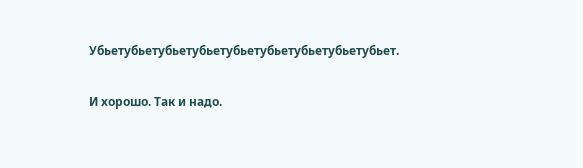Убьетубьетубьетубьетубьетубьетубьетубьетубьет.

И хорошо. Так и надо.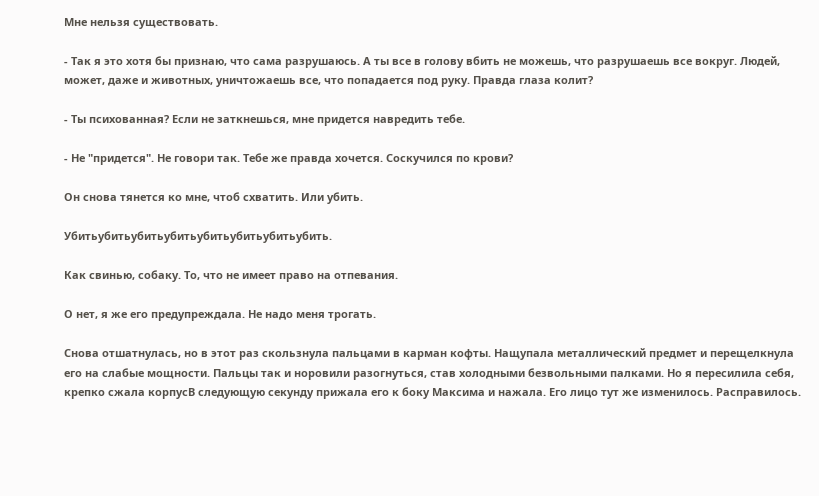Мне нельзя существовать.

- Так я это хотя бы признаю, что сама разрушаюсь. А ты все в голову вбить не можешь, что разрушаешь все вокруг. Людей, может, даже и животных, уничтожаешь все, что попадается под руку. Правда глаза колит?

- Ты психованная? Если не заткнешься, мне придется навредить тебе.

- Не "придется". Не говори так. Тебе же правда хочется. Соскучился по крови?

Он снова тянется ко мне, чтоб схватить. Или убить.

Убитьубитьубитьубитьубитьубитьубитьубить.

Как свинью, собаку. То, что не имеет право на отпевания.

О нет, я же его предупреждала. Не надо меня трогать.

Снова отшатнулась, но в этот раз скользнула пальцами в карман кофты. Нащупала металлический предмет и перещелкнула его на слабые мощности. Пальцы так и норовили разогнуться, став холодными безвольными палками. Но я пересилила себя, крепко сжала корпусВ следующую секунду прижала его к боку Максима и нажала. Его лицо тут же изменилось. Расправилось.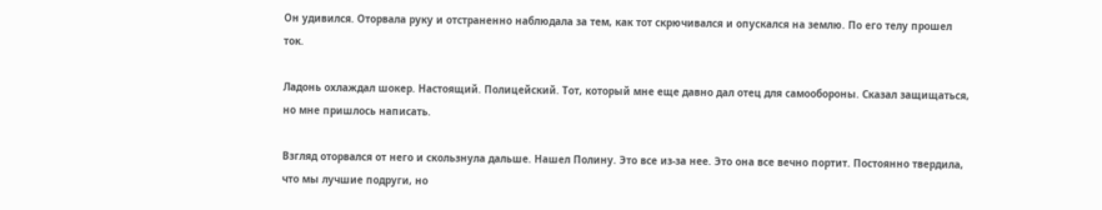Он удивился. Оторвала руку и отстраненно наблюдала за тем, как тот скрючивался и опускался на землю. По его телу прошел ток.

Ладонь охлаждал шокер. Настоящий. Полицейский. Тот, который мне еще давно дал отец для самообороны. Сказал защищаться, но мне пришлось написать.

Взгляд оторвался от него и скользнула дальше. Нашел Полину. Это все из-за нее. Это она все вечно портит. Постоянно твердила, что мы лучшие подруги, но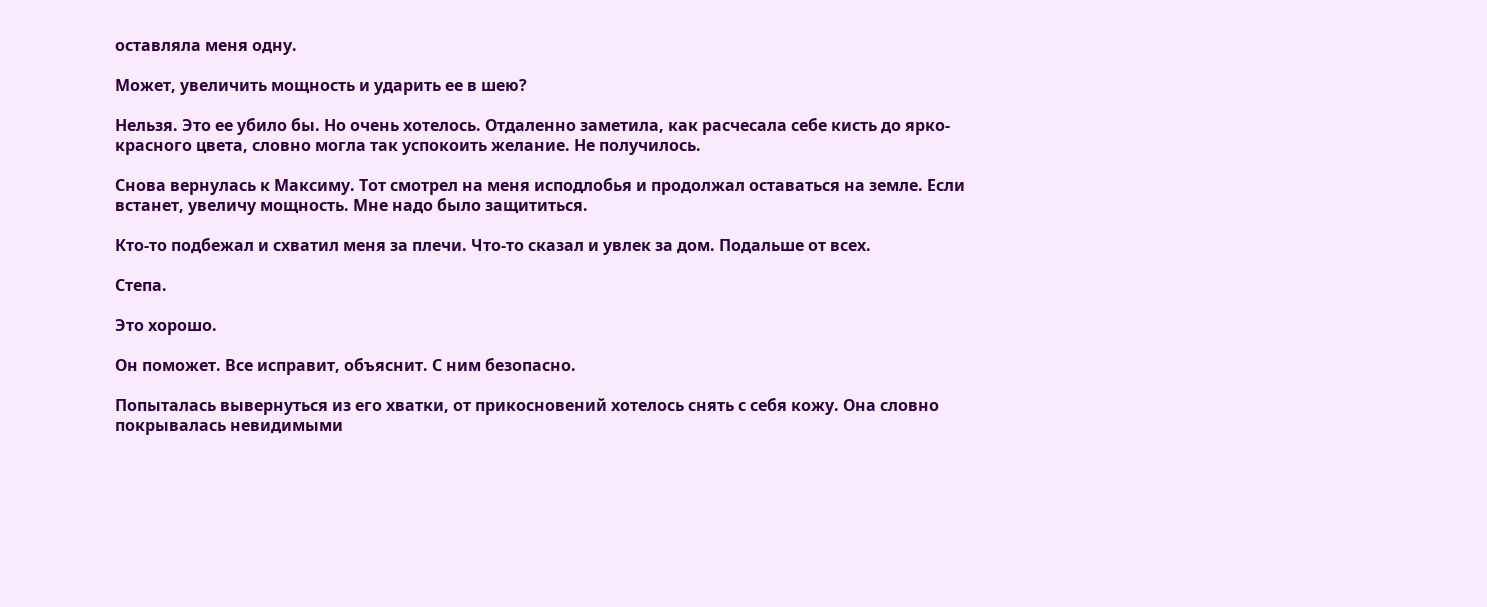оставляла меня одну.

Может, увеличить мощность и ударить ее в шею?

Нельзя. Это ее убило бы. Но очень хотелось. Отдаленно заметила, как расчесала себе кисть до ярко-красного цвета, словно могла так успокоить желание. Не получилось.

Снова вернулась к Максиму. Тот смотрел на меня исподлобья и продолжал оставаться на земле. Если встанет, увеличу мощность. Мне надо было защититься.

Кто-то подбежал и схватил меня за плечи. Что-то сказал и увлек за дом. Подальше от всех.

Степа.

Это хорошо.

Он поможет. Все исправит, объяснит. С ним безопасно.

Попыталась вывернуться из его хватки, от прикосновений хотелось снять с себя кожу. Она словно покрывалась невидимыми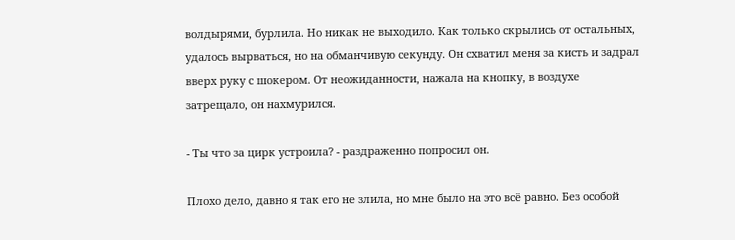волдырями, бурлила. Но никак не выходило. Как только скрылись от остальных, удалось вырваться, но на обманчивую секунду. Он схватил меня за кисть и задрал вверх руку с шокером. От неожиданности, нажала на кнопку, в воздухе затрещало, он нахмурился.

- Ты что за цирк устроила? - раздраженно попросил он.

Плохо дело, давно я так его не злила, но мне было на это всё равно. Без особой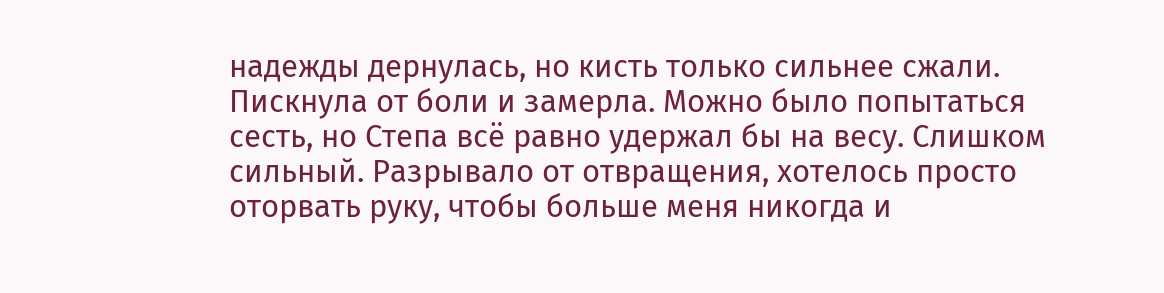надежды дернулась, но кисть только сильнее сжали. Пискнула от боли и замерла. Можно было попытаться сесть, но Степа всё равно удержал бы на весу. Слишком сильный. Разрывало от отвращения, хотелось просто оторвать руку, чтобы больше меня никогда и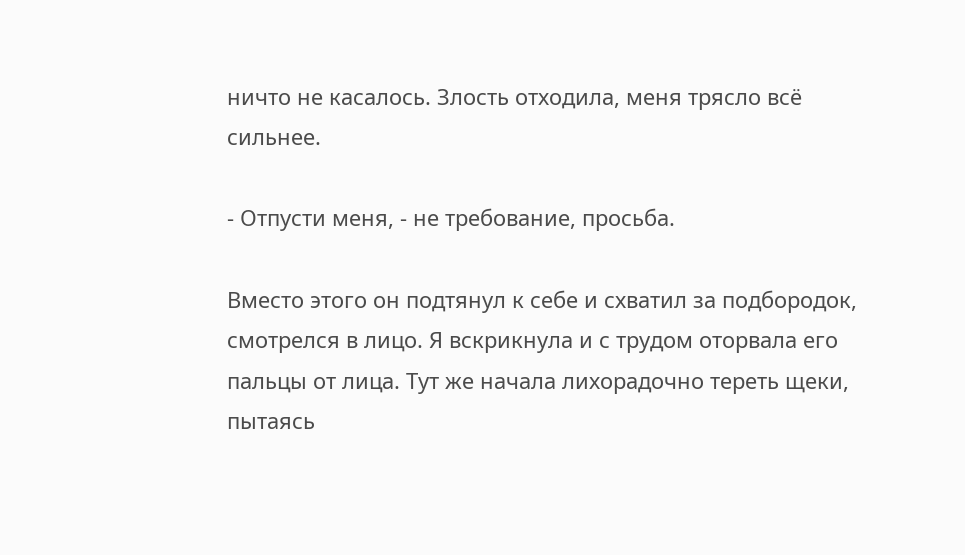ничто не касалось. Злость отходила, меня трясло всё сильнее.

- Отпусти меня, - не требование, просьба.

Вместо этого он подтянул к себе и схватил за подбородок, смотрелся в лицо. Я вскрикнула и с трудом оторвала его пальцы от лица. Тут же начала лихорадочно тереть щеки, пытаясь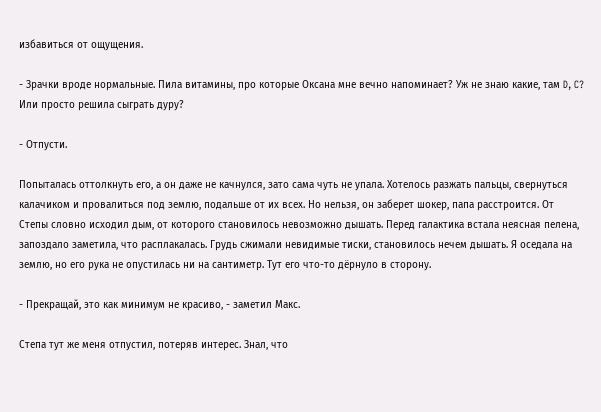избавиться от ощущения.

- Зрачки вроде нормальные. Пила витамины, про которые Оксана мне вечно напоминает? Уж не знаю какие, там D, C? Или просто решила сыграть дуру?

- Отпусти.

Попыталась оттолкнуть его, а он даже не качнулся, зато сама чуть не упала. Хотелось разжать пальцы, свернуться калачиком и провалиться под землю, подальше от их всех. Но нельзя, он заберет шокер, папа расстроится. От Степы словно исходил дым, от которого становилось невозможно дышать. Перед галактика встала неясная пелена, запоздало заметила, что расплакалась. Грудь сжимали невидимые тиски, становилось нечем дышать. Я оседала на землю, но его рука не опустилась ни на сантиметр. Тут его что-то дёрнуло в сторону.

- Прекращай, это как минимум не красиво, - заметил Макс.

Степа тут же меня отпустил, потеряв интерес. Знал, что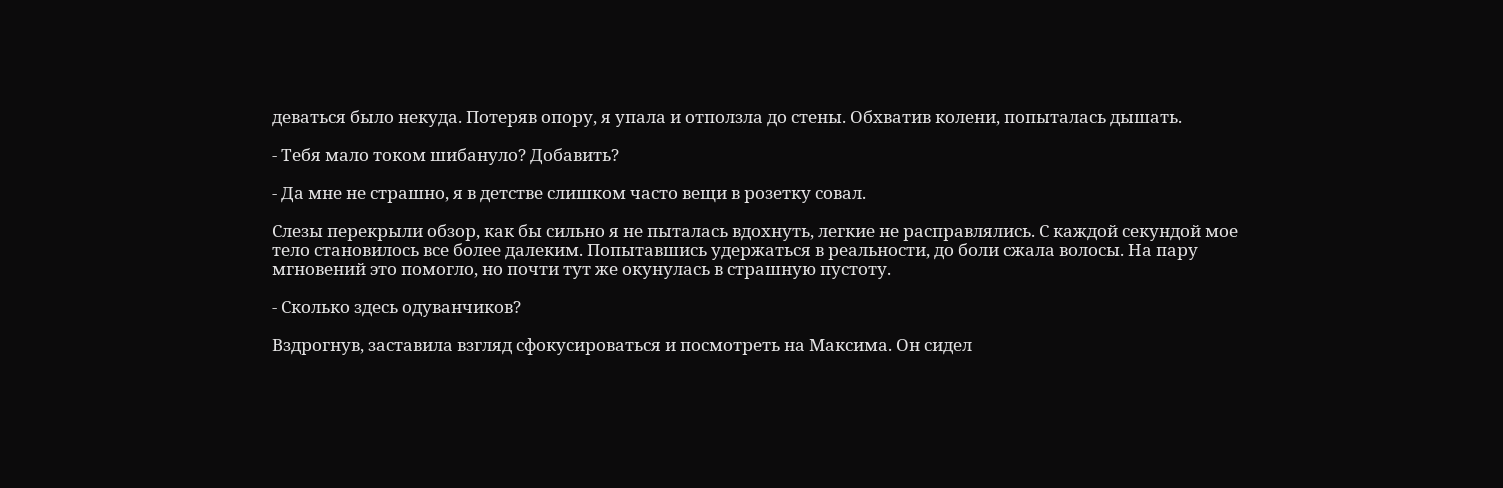деваться было некуда. Потеряв опору, я упала и отползла до стены. Обхватив колени, попыталась дышать.

- Тебя мало током шибануло? Добавить?

- Да мне не страшно, я в детстве слишком часто вещи в розетку совал.

Слезы перекрыли обзор, как бы сильно я не пыталась вдохнуть, легкие не расправлялись. С каждой секундой мое тело становилось все более далеким. Попытавшись удержаться в реальности, до боли сжала волосы. На пару мгновений это помогло, но почти тут же окунулась в страшную пустоту.

- Сколько здесь одуванчиков?

Вздрогнув, заставила взгляд сфокусироваться и посмотреть на Максима. Он сидел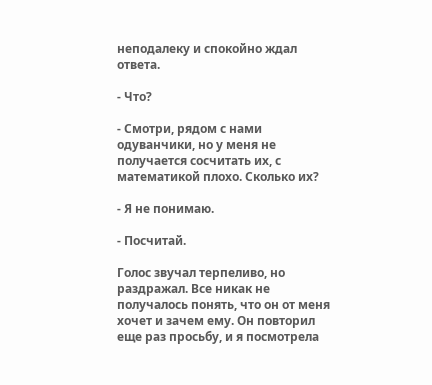неподалеку и спокойно ждал ответа.

- Что?

- Смотри, рядом с нами одуванчики, но у меня не получается сосчитать их, с математикой плохо. Сколько их?

- Я не понимаю.

- Посчитай.

Голос звучал терпеливо, но раздражал. Все никак не получалось понять, что он от меня хочет и зачем ему. Он повторил еще раз просьбу, и я посмотрела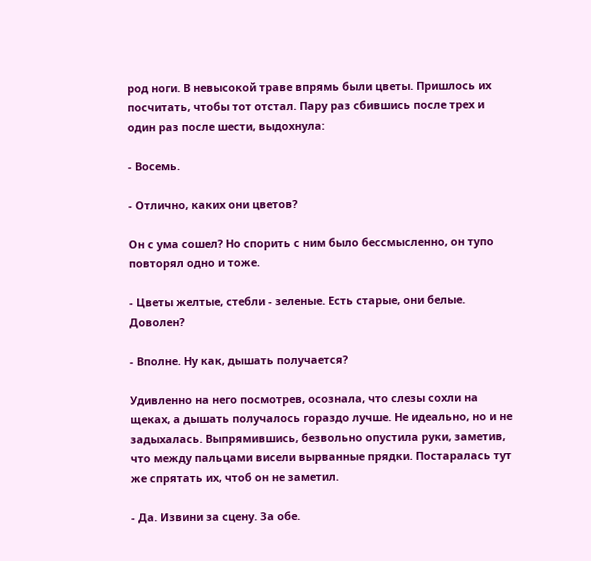род ноги. В невысокой траве впрямь были цветы. Пришлось их посчитать, чтобы тот отстал. Пару раз сбившись после трех и один раз после шести, выдохнула:

- Восемь.

- Отлично, каких они цветов?

Он с ума сошел? Но спорить с ним было бессмысленно, он тупо повторял одно и тоже.

- Цветы желтые, стебли - зеленые. Есть старые, они белые. Доволен?

- Вполне. Ну как, дышать получается?

Удивленно на него посмотрев, осознала, что слезы сохли на щеках, а дышать получалось гораздо лучше. Не идеально, но и не задыхалась. Выпрямившись, безвольно опустила руки, заметив, что между пальцами висели вырванные прядки. Постаралась тут же спрятать их, чтоб он не заметил.

- Да. Извини за сцену. За обе.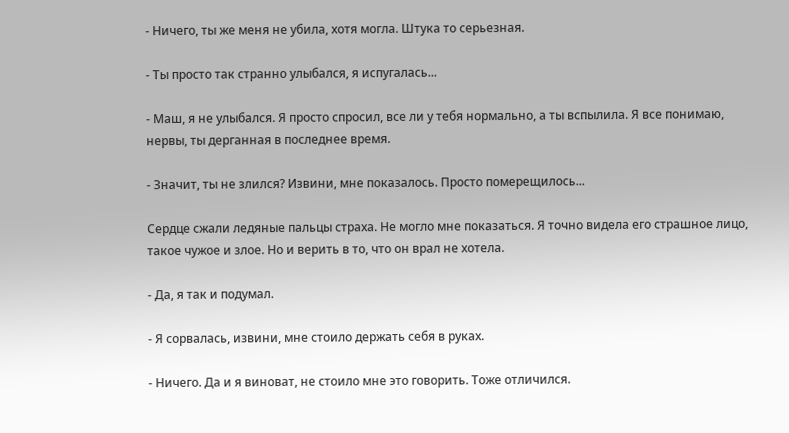- Ничего, ты же меня не убила, хотя могла. Штука то серьезная.

- Ты просто так странно улыбался, я испугалась...

- Маш, я не улыбался. Я просто спросил, все ли у тебя нормально, а ты вспылила. Я все понимаю, нервы, ты дерганная в последнее время.

- Значит, ты не злился? Извини, мне показалось. Просто померещилось...

Сердце сжали ледяные пальцы страха. Не могло мне показаться. Я точно видела его страшное лицо, такое чужое и злое. Но и верить в то, что он врал не хотела.

- Да, я так и подумал.

- Я сорвалась, извини, мне стоило держать себя в руках.

- Ничего. Да и я виноват, не стоило мне это говорить. Тоже отличился.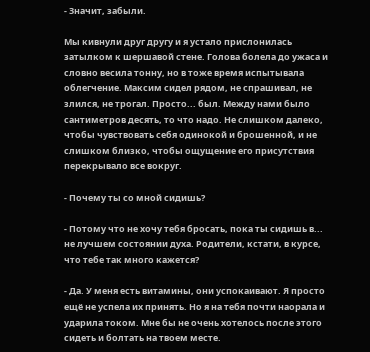- Значит, забыли.

Мы кивнули друг другу и я устало прислонилась затылком к шершавой стене. Голова болела до ужаса и словно весила тонну, но в тоже время испытывала облегчение. Максим сидел рядом, не спрашивал, не злился, не трогал. Просто... был. Между нами было сантиметров десять, то что надо. Не слишком далеко, чтобы чувствовать себя одинокой и брошенной, и не слишком близко, чтобы ощущение его присутствия перекрывало все вокруг.

- Почему ты со мной сидишь?

- Потому что не хочу тебя бросать, пока ты сидишь в... не лучшем состоянии духа. Родители, кстати, в курсе, что тебе так много кажется?

- Да. У меня есть витамины, они успокаивают. Я просто ещё не успела их принять. Но я на тебя почти наорала и ударила током. Мне бы не очень хотелось после этого сидеть и болтать на твоем месте.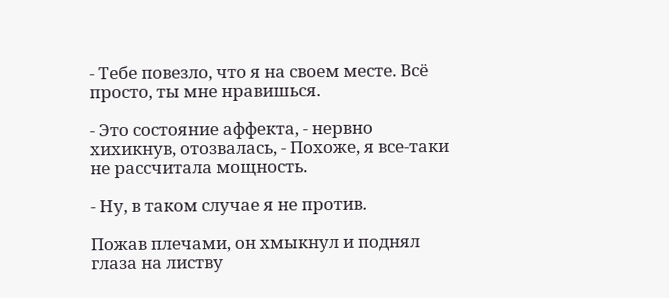- Тебе повезло, что я на своем месте. Всё просто, ты мне нравишься.

- Это состояние аффекта, - нервно хихикнув, отозвалась, - Похоже, я все-таки не рассчитала мощность.

- Ну, в таком случае я не против.

Пожав плечами, он хмыкнул и поднял глаза на листву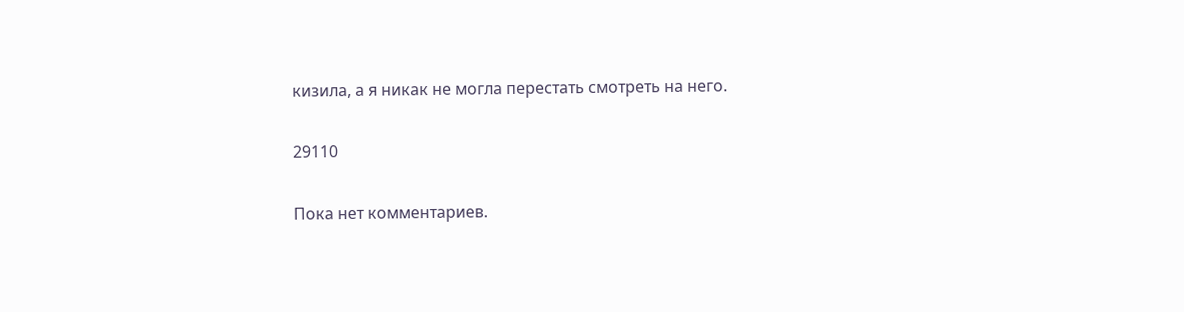кизила, а я никак не могла перестать смотреть на него.

29110

Пока нет комментариев.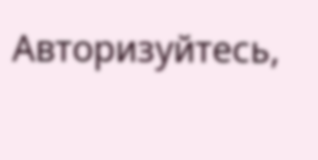Авторизуйтесь,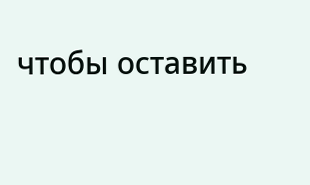чтобы оставить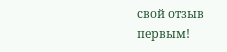свой отзыв первым!